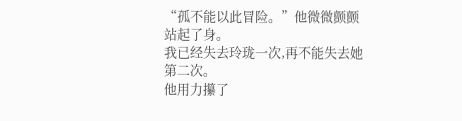“孤不能以此冒险。”他微微颤颤站起了身。
我已经失去玲珑一次,再不能失去她第二次。
他用力攥了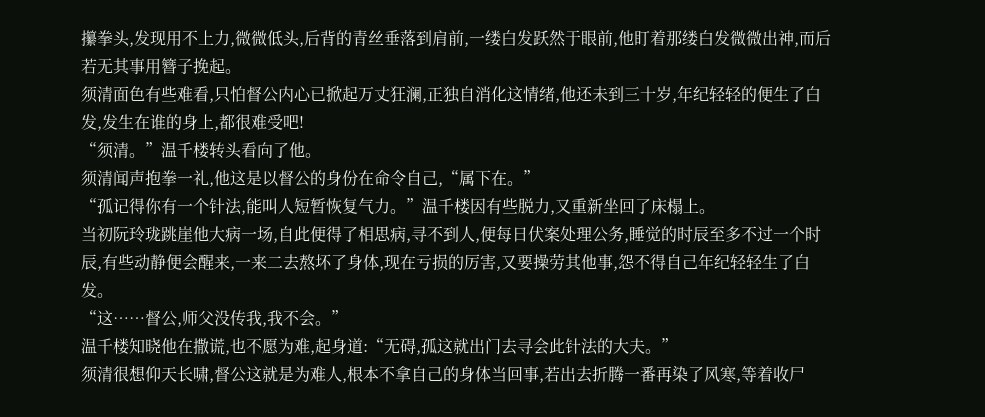攥拳头,发现用不上力,微微低头,后背的青丝垂落到肩前,一缕白发跃然于眼前,他盯着那缕白发微微出神,而后若无其事用簪子挽起。
须清面色有些难看,只怕督公内心已掀起万丈狂澜,正独自消化这情绪,他还未到三十岁,年纪轻轻的便生了白发,发生在谁的身上,都很难受吧!
“须清。”温千楼转头看向了他。
须清闻声抱拳一礼,他这是以督公的身份在命令自己,“属下在。”
“孤记得你有一个针法,能叫人短暂恢复气力。”温千楼因有些脱力,又重新坐回了床榻上。
当初阮玲珑跳崖他大病一场,自此便得了相思病,寻不到人,便每日伏案处理公务,睡觉的时辰至多不过一个时辰,有些动静便会醒来,一来二去熬坏了身体,现在亏损的厉害,又要操劳其他事,怨不得自己年纪轻轻生了白发。
“这……督公,师父没传我,我不会。”
温千楼知晓他在撒谎,也不愿为难,起身道:“无碍,孤这就出门去寻会此针法的大夫。”
须清很想仰天长啸,督公这就是为难人,根本不拿自己的身体当回事,若出去折腾一番再染了风寒,等着收尸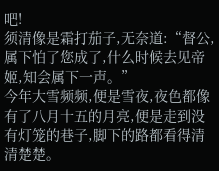吧!
须清像是霜打茄子,无奈道:“督公,属下怕了您成了,什么时候去见帝姬,知会属下一声。”
今年大雪频频,便是雪夜,夜色都像有了八月十五的月亮,便是走到没有灯笼的巷子,脚下的路都看得清清楚楚。